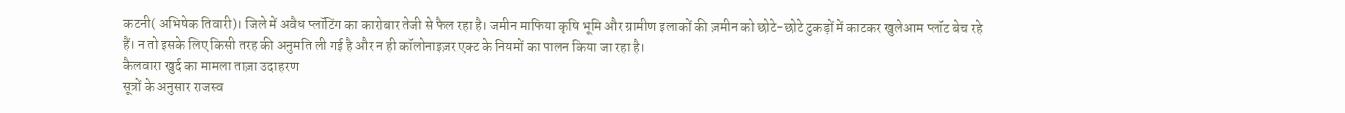कटनी( अभिषेक तिवारी)। जिले में अवैध प्लॉटिंग का कारोबार तेजी से फैल रहा है। जमीन माफिया कृषि भूमि और ग्रामीण इलाकों की ज़मीन को छोटे-छोटे टुकड़ों में काटकर खुलेआम प्लॉट बेच रहे हैं। न तो इसके लिए किसी तरह की अनुमति ली गई है और न ही कॉलोनाइज़र एक्ट के नियमों का पालन किया जा रहा है।
कैलवारा खुर्द का मामला ताज़ा उदाहरण
सूत्रों के अनुसार राजस्व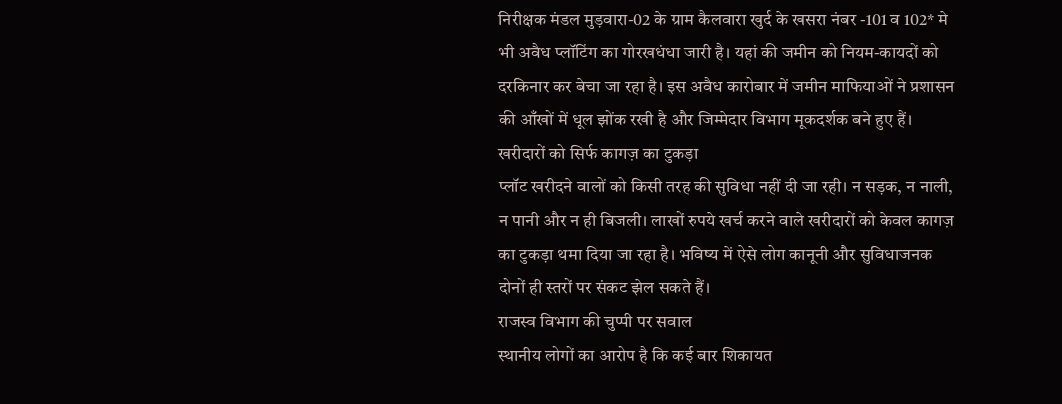निरीक्षक मंडल मुड़वारा-02 के ग्राम कैलवारा खुर्द के खसरा नंबर -101 व 102* मे भी अवैध प्लॉटिंग का गोरखधंधा जारी है। यहां की जमीन को नियम-कायदों को दरकिनार कर बेचा जा रहा है। इस अवैध कारोबार में जमीन माफियाओं ने प्रशासन की आँखों में धूल झोंक रखी है और जिम्मेदार विभाग मूकदर्शक बने हुए हैं।
खरीदारों को सिर्फ कागज़ का टुकड़ा
प्लॉट खरीदने वालों को किसी तरह की सुविधा नहीं दी जा रही। न सड़क, न नाली, न पानी और न ही बिजली। लाखों रुपये खर्च करने वाले खरीदारों को केवल कागज़ का टुकड़ा थमा दिया जा रहा है। भविष्य में ऐसे लोग कानूनी और सुविधाजनक दोनों ही स्तरों पर संकट झेल सकते हैं।
राजस्व विभाग की चुप्पी पर सवाल
स्थानीय लोगों का आरोप है कि कई बार शिकायत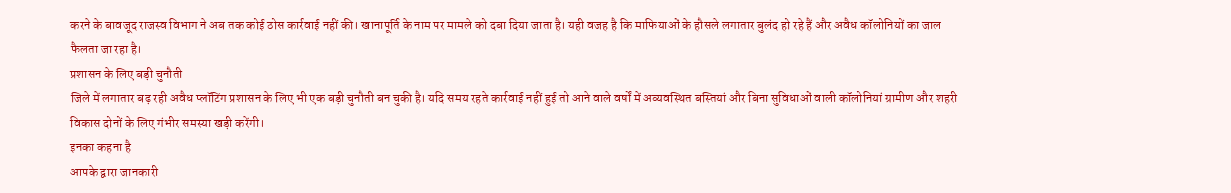करने के बावजूद राजस्व विभाग ने अब तक कोई ठोस कार्रवाई नहीं की। खानापूर्ति के नाम पर मामले को दबा दिया जाता है। यही वजह है कि माफियाओं के हौसले लगातार बुलंद हो रहे हैं और अवैध कॉलोनियों का जाल फैलता जा रहा है।
प्रशासन के लिए बड़ी चुनौती
जिले में लगातार बढ़ रही अवैध प्लॉटिंग प्रशासन के लिए भी एक बड़ी चुनौती बन चुकी है। यदि समय रहते कार्रवाई नहीं हुई तो आने वाले वर्षों में अव्यवस्थित बस्तियां और बिना सुविधाओं वाली कॉलोनियां ग्रामीण और शहरी विकास दोनों के लिए गंभीर समस्या खड़ी करेंगी।
इनका कहना है
आपके द्वारा जानकारी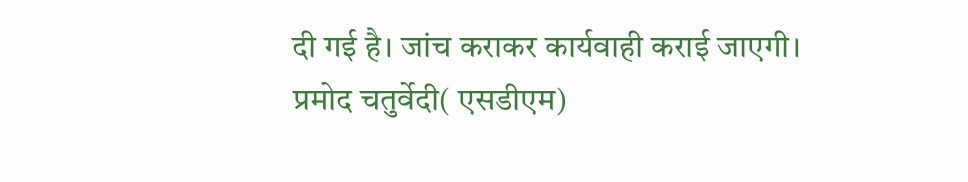दी गई है। जांच कराकर कार्यवाही कराई जाएगी।
प्रमोद चतुर्वेदी( एसडीएम)